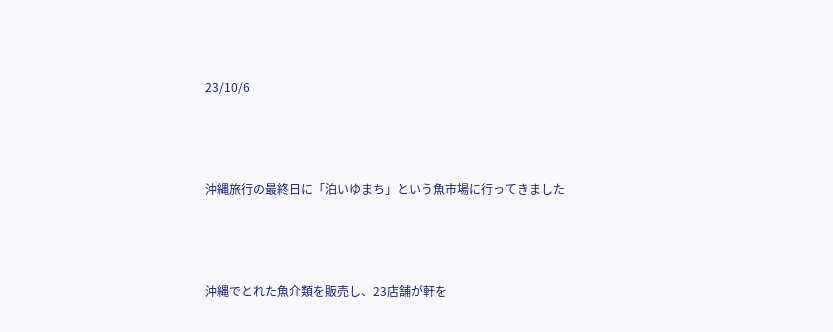23/10/6



沖縄旅行の最終日に「泊いゆまち」という魚市場に行ってきました



沖縄でとれた魚介類を販売し、23店舗が軒を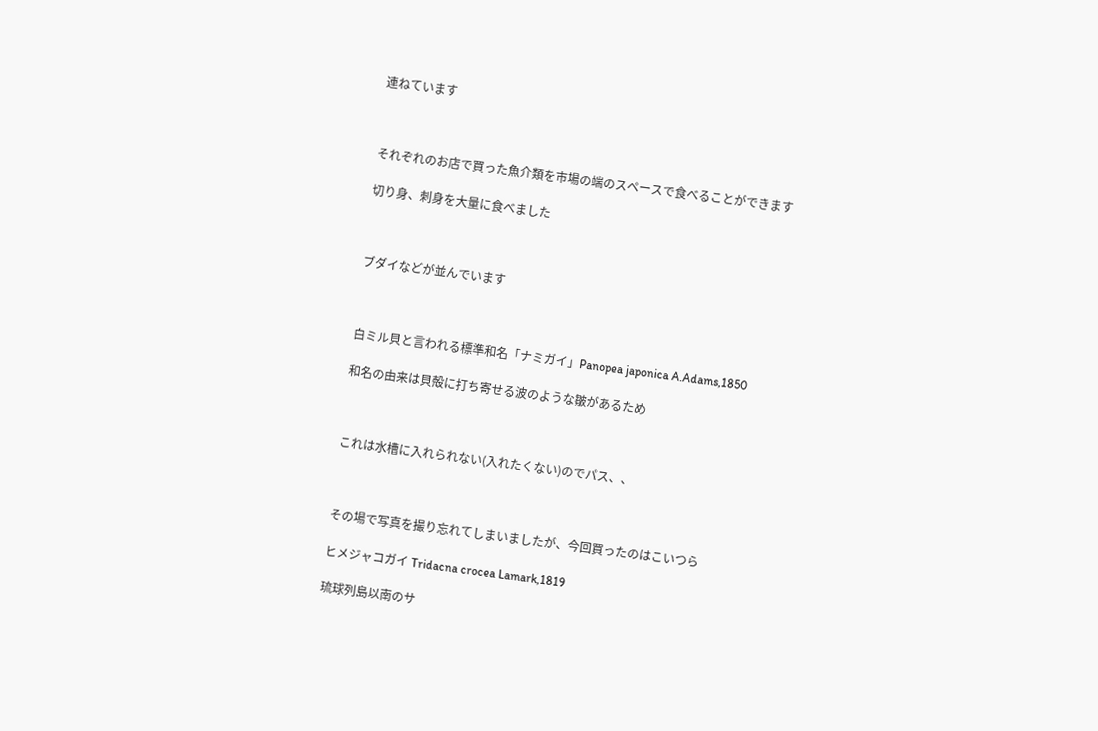連ねています



それぞれのお店で買った魚介類を市場の端のスペースで食べることができます

切り身、刺身を大量に食べました



ブダイなどが並んでいます



白ミル貝と言われる標準和名「ナミガイ」Panopea japonica A.Adams,1850

和名の由来は貝殻に打ち寄せる波のような皺があるため



これは水槽に入れられない(入れたくない)のでパス、、



その場で写真を撮り忘れてしまいましたが、今回買ったのはこいつら

ヒメジャコガイ Tridacna crocea Lamark,1819

琉球列島以南のサ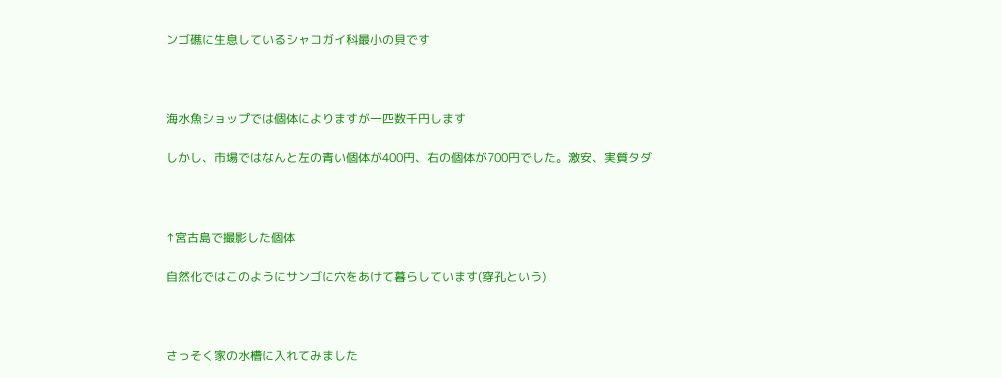ンゴ礁に生息しているシャコガイ科最小の貝です



海水魚ショップでは個体によりますが一匹数千円します

しかし、市場ではなんと左の青い個体が400円、右の個体が700円でした。激安、実質タダ



↑宮古島で撮影した個体

自然化ではこのようにサンゴに穴をあけて暮らしています(穿孔という)



さっそく家の水槽に入れてみました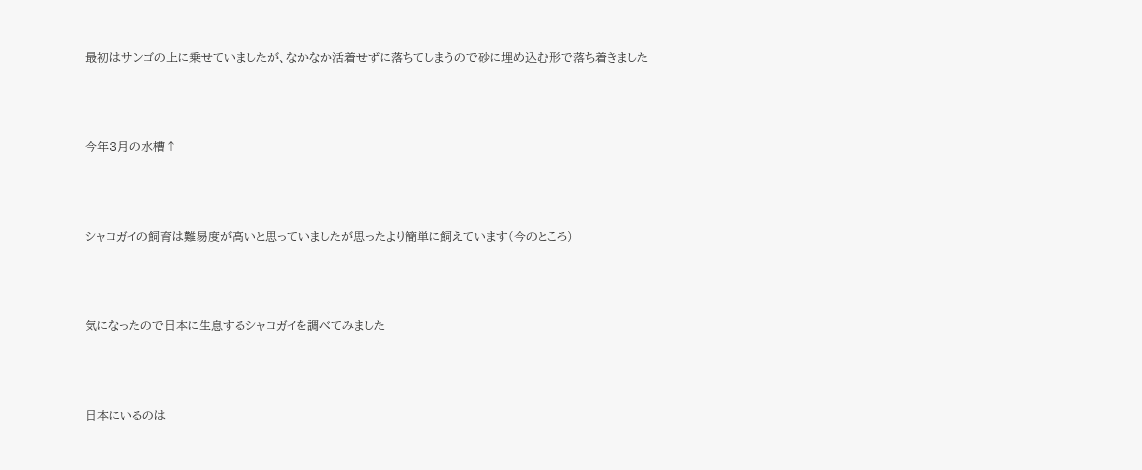最初はサンゴの上に乗せていましたが、なかなか活着せずに落ちてしまうので砂に埋め込む形で落ち着きました



今年3月の水槽↑



シャコガイの飼育は難易度が高いと思っていましたが思ったより簡単に飼えています(今のところ)



気になったので日本に生息するシャコガイを調べてみました



日本にいるのは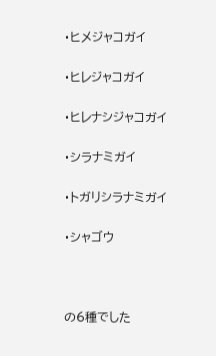・ヒメジャコガイ

・ヒレジャコガイ

・ヒレナシジャコガイ

・シラナミガイ

・トガリシラナミガイ

・シャゴウ



の6種でした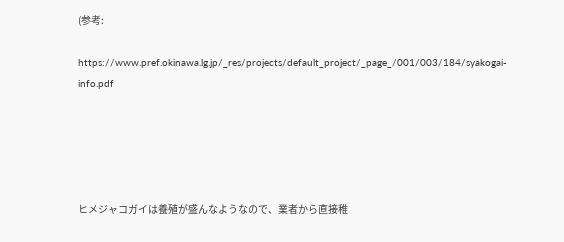(参考:

https://www.pref.okinawa.lg.jp/_res/projects/default_project/_page_/001/003/184/syakogai-info.pdf





ヒメジャコガイは養殖が盛んなようなので、業者から直接稚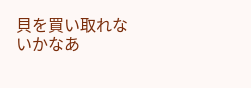貝を買い取れないかなあ